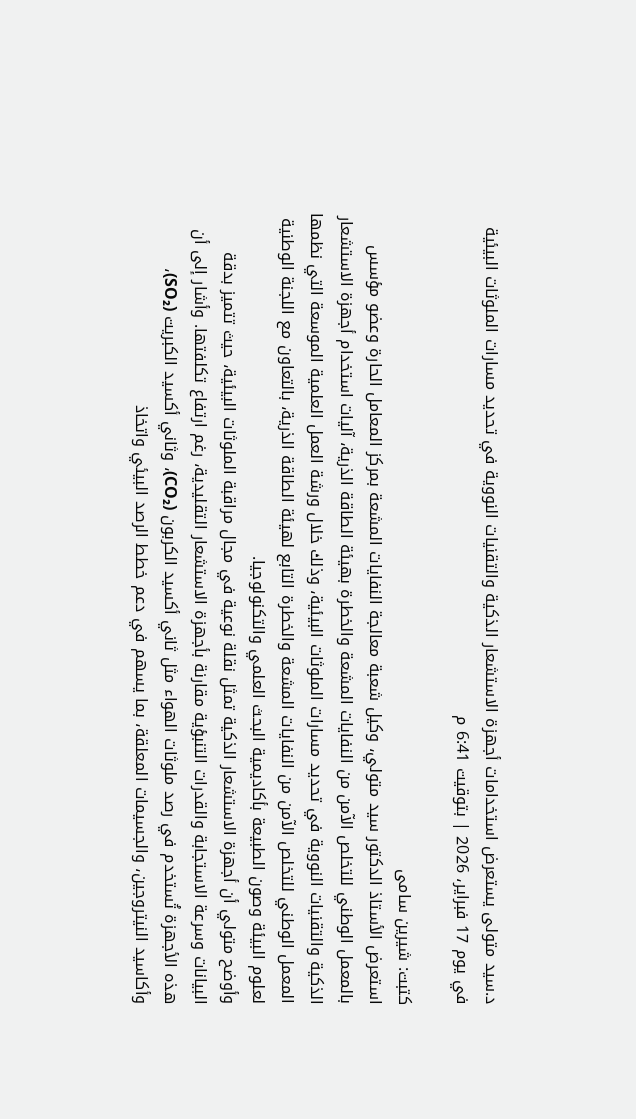د.سيد متولى يستعرض استخدامات أجهزة الاستشعار الذكية والتقنيات النووية في تحديد مسارات الملوثات البيئية
في يوم 17 فبراير، 2026 | بتوقيت 6:41 م

كتبت: شيرين سامى
استعرض الأستاذ الدكتور سيد متولي، وكيل شعبة معالجة النفايات المشعة بمركز المعامل الحارة وعضو مؤسس بالمعمل الوطني للتخلص الآمن من النفايات المشعة والخطرة بهيئة الطاقة الذرية، آليات استخدام أجهزة الاستشعار الذكية والتقنيات النووية في تحديد مسارات الملوثات البيئية، وذلك خلال ورشة العمل العلمية الموسعة التي نظمها المعمل الوطني للتخلص الآمن من النفايات المشعة والخطرة التابع لهيئة الطاقة الذرية، بالتعاون مع اللجنة الوطنية لعلوم البيئة وصون الطبيعة بأكاديمية البحث العلمي والتكنولوجيا.
وأوضح متولي أن أجهزة الاستشعار الذكية تمثل نقلة نوعية في مجال مراقبة الملوثات البيئية، حيث تتميز بدقة البيانات وسرعة الاستجابة والقدرات التنبؤية مقارنة بأجهزة الاستشعار التقليدية، رغم ارتفاع تكلفتها. وأشار إلى أن هذه الأجهزة تُستخدم في رصد ملوثات الهواء مثل ثاني أكسيد الكربون (CO₂)، وثاني أكسيد الكبريت (SO₂)، وأكاسيد النيتروجين، والجسيمات المعلقة، بما يسهم في دعم خطط الرصد البيئي واتخاذ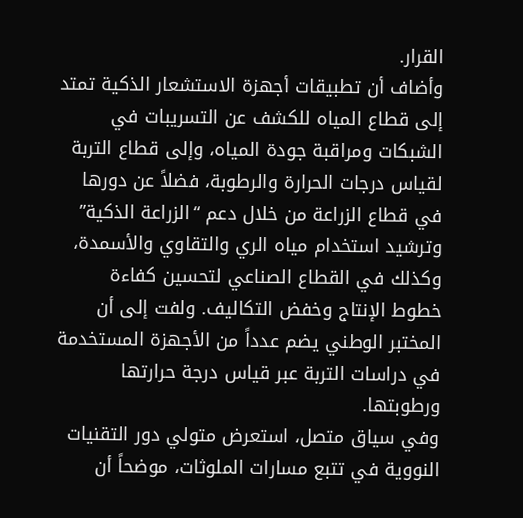القرار.
وأضاف أن تطبيقات أجهزة الاستشعار الذكية تمتد إلى قطاع المياه للكشف عن التسريبات في الشبكات ومراقبة جودة المياه، وإلى قطاع التربة لقياس درجات الحرارة والرطوبة، فضلاً عن دورها في قطاع الزراعة من خلال دعم “الزراعة الذكية” وترشيد استخدام مياه الري والتقاوي والأسمدة، وكذلك في القطاع الصناعي لتحسين كفاءة خطوط الإنتاج وخفض التكاليف. ولفت إلى أن المختبر الوطني يضم عدداً من الأجهزة المستخدمة في دراسات التربة عبر قياس درجة حرارتها ورطوبتها.
وفي سياق متصل، استعرض متولي دور التقنيات النووية في تتبع مسارات الملوثات، موضحاً أن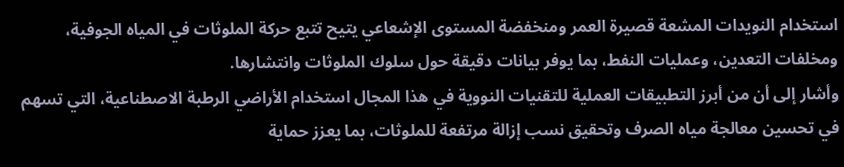استخدام النويدات المشعة قصيرة العمر ومنخفضة المستوى الإشعاعي يتيح تتبع حركة الملوثات في المياه الجوفية، ومخلفات التعدين، وعمليات النفط، بما يوفر بيانات دقيقة حول سلوك الملوثات وانتشارها.
وأشار إلى أن من أبرز التطبيقات العملية للتقنيات النووية في هذا المجال استخدام الأراضي الرطبة الاصطناعية، التي تسهم في تحسين معالجة مياه الصرف وتحقيق نسب إزالة مرتفعة للملوثات، بما يعزز حماية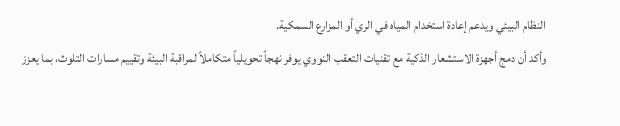النظام البيئي ويدعم إعادة استخدام المياه في الري أو المزارع السمكية.
وأكد أن دمج أجهزة الاستشعار الذكية مع تقنيات التعقب النووي يوفر نهجاً تحويلياً متكاملاً لمراقبة البيئة وتقييم مسارات التلوث، بما يعزز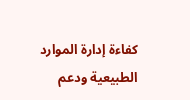كفاءة إدارة الموارد الطبيعية ودعم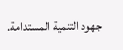جهود التنمية المستدامة.